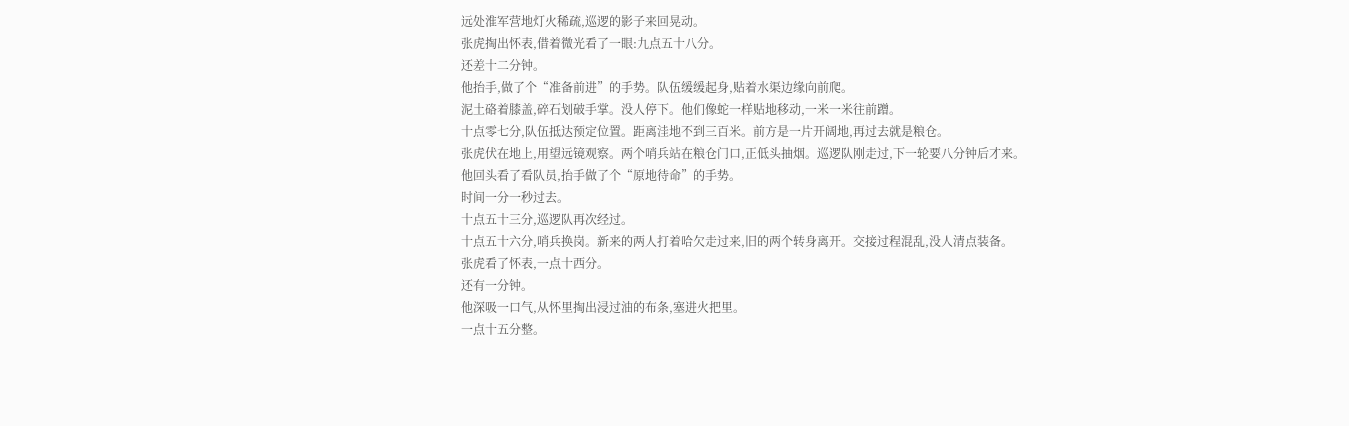远处淮军营地灯火稀疏,巡逻的影子来回晃动。
张虎掏出怀表,借着微光看了一眼:九点五十八分。
还差十二分钟。
他抬手,做了个“准备前进”的手势。队伍缓缓起身,贴着水渠边缘向前爬。
泥土硌着膝盖,碎石划破手掌。没人停下。他们像蛇一样贴地移动,一米一米往前蹭。
十点零七分,队伍抵达预定位置。距离洼地不到三百米。前方是一片开阔地,再过去就是粮仓。
张虎伏在地上,用望远镜观察。两个哨兵站在粮仓门口,正低头抽烟。巡逻队刚走过,下一轮要八分钟后才来。
他回头看了看队员,抬手做了个“原地待命”的手势。
时间一分一秒过去。
十点五十三分,巡逻队再次经过。
十点五十六分,哨兵换岗。新来的两人打着哈欠走过来,旧的两个转身离开。交接过程混乱,没人清点装备。
张虎看了怀表,一点十西分。
还有一分钟。
他深吸一口气,从怀里掏出浸过油的布条,塞进火把里。
一点十五分整。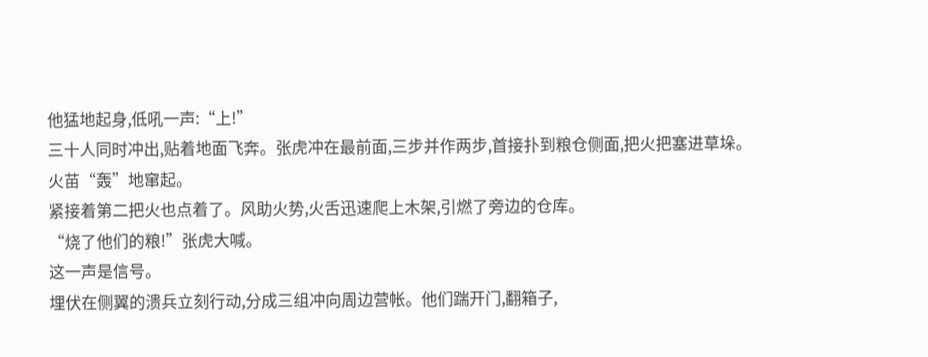他猛地起身,低吼一声:“上!”
三十人同时冲出,贴着地面飞奔。张虎冲在最前面,三步并作两步,首接扑到粮仓侧面,把火把塞进草垛。
火苗“轰”地窜起。
紧接着第二把火也点着了。风助火势,火舌迅速爬上木架,引燃了旁边的仓库。
“烧了他们的粮!”张虎大喊。
这一声是信号。
埋伏在侧翼的溃兵立刻行动,分成三组冲向周边营帐。他们踹开门,翻箱子,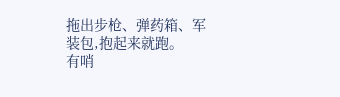拖出步枪、弹药箱、军装包,抱起来就跑。
有哨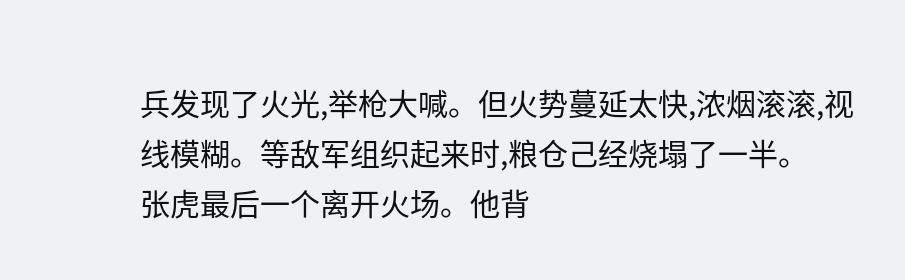兵发现了火光,举枪大喊。但火势蔓延太快,浓烟滚滚,视线模糊。等敌军组织起来时,粮仓己经烧塌了一半。
张虎最后一个离开火场。他背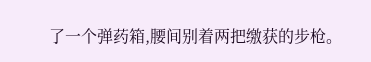了一个弹药箱,腰间别着两把缴获的步枪。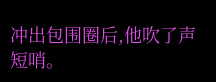冲出包围圈后,他吹了声短哨。